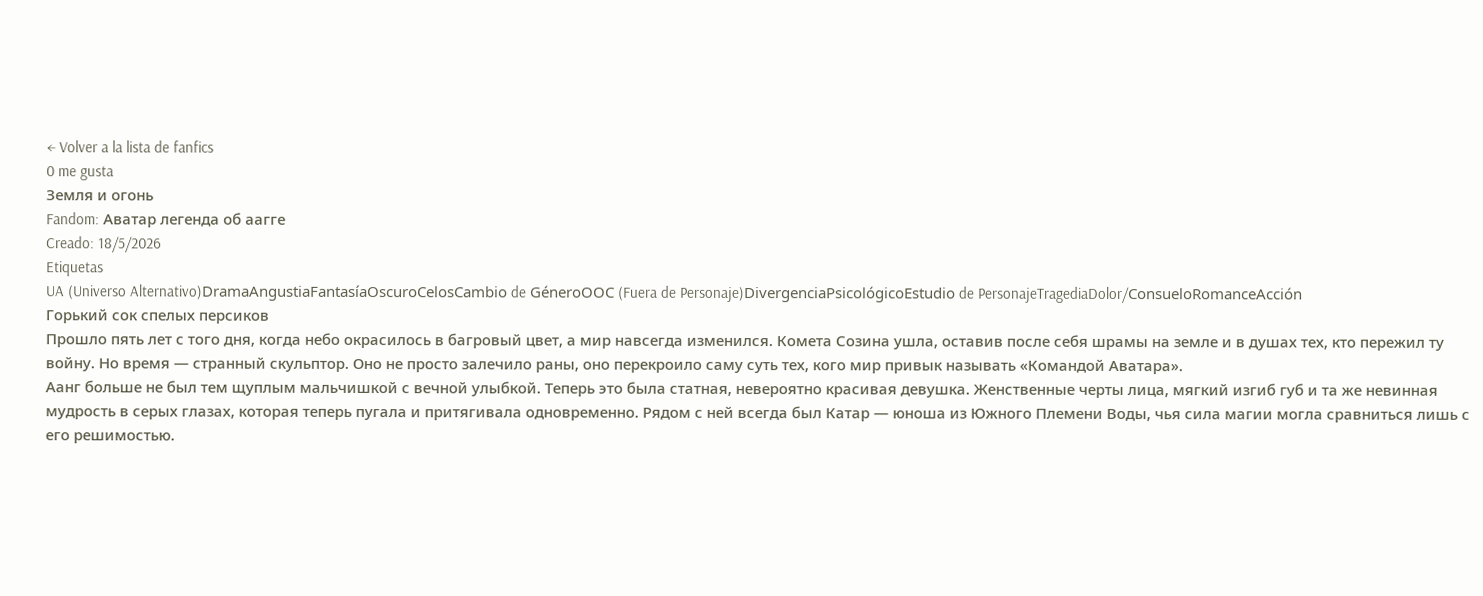← Volver a la lista de fanfics
0 me gusta
Земля и огонь
Fandom: Аватар легенда об аагге
Creado: 18/5/2026
Etiquetas
UA (Universo Alternativo)DramaAngustiaFantasíaOscuroCelosCambio de GéneroOOC (Fuera de Personaje)DivergenciaPsicológicoEstudio de PersonajeTragediaDolor/ConsueloRomanceAcción
Горький сок спелых персиков
Прошло пять лет с того дня, когда небо окрасилось в багровый цвет, а мир навсегда изменился. Комета Созина ушла, оставив после себя шрамы на земле и в душах тех, кто пережил ту войну. Но время — странный скульптор. Оно не просто залечило раны, оно перекроило саму суть тех, кого мир привык называть «Командой Аватара».
Аанг больше не был тем щуплым мальчишкой с вечной улыбкой. Теперь это была статная, невероятно красивая девушка. Женственные черты лица, мягкий изгиб губ и та же невинная мудрость в серых глазах, которая теперь пугала и притягивала одновременно. Рядом с ней всегда был Катар — юноша из Южного Племени Воды, чья сила магии могла сравниться лишь с его решимостью.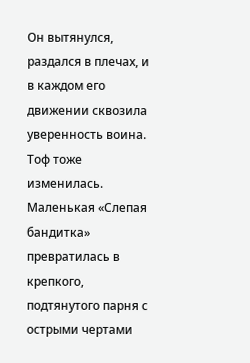Он вытянулся, раздался в плечах, и в каждом его движении сквозила уверенность воина.
Тоф тоже изменилась. Маленькая «Слепая бандитка» превратилась в крепкого, подтянутого парня с острыми чертами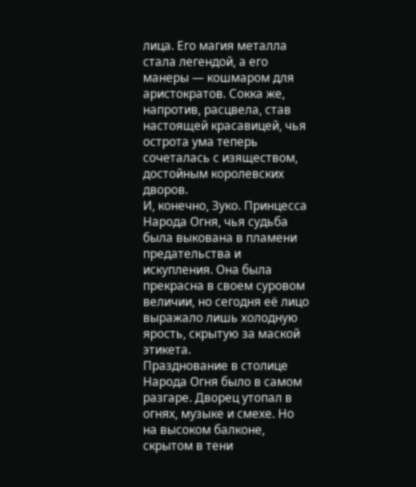лица. Его магия металла стала легендой, а его манеры — кошмаром для аристократов. Сокка же, напротив, расцвела, став настоящей красавицей, чья острота ума теперь сочеталась с изяществом, достойным королевских дворов.
И, конечно, Зуко. Принцесса Народа Огня, чья судьба была выкована в пламени предательства и искупления. Она была прекрасна в своем суровом величии, но сегодня её лицо выражало лишь холодную ярость, скрытую за маской этикета.
Празднование в столице Народа Огня было в самом разгаре. Дворец утопал в огнях, музыке и смехе. Но на высоком балконе, скрытом в тени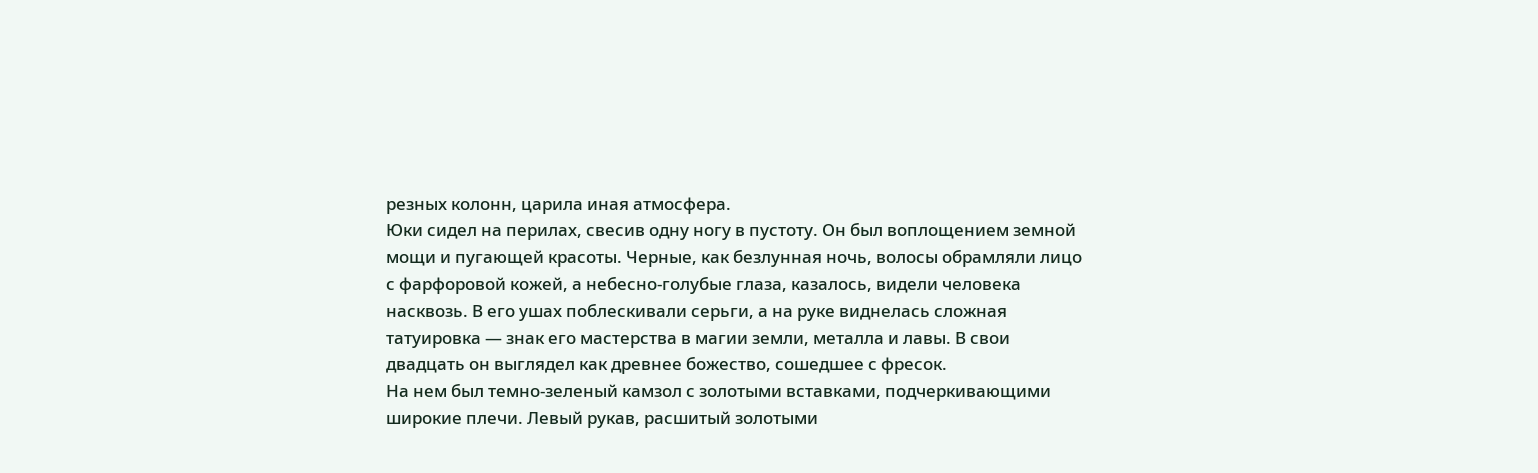резных колонн, царила иная атмосфера.
Юки сидел на перилах, свесив одну ногу в пустоту. Он был воплощением земной мощи и пугающей красоты. Черные, как безлунная ночь, волосы обрамляли лицо с фарфоровой кожей, а небесно-голубые глаза, казалось, видели человека насквозь. В его ушах поблескивали серьги, а на руке виднелась сложная татуировка — знак его мастерства в магии земли, металла и лавы. В свои двадцать он выглядел как древнее божество, сошедшее с фресок.
На нем был темно-зеленый камзол с золотыми вставками, подчеркивающими широкие плечи. Левый рукав, расшитый золотыми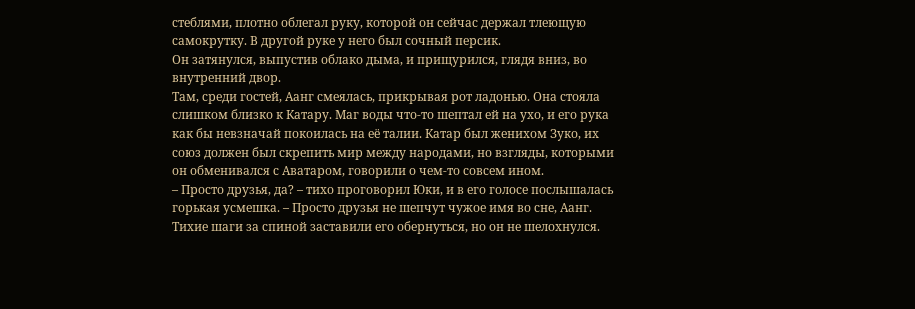стеблями, плотно облегал руку, которой он сейчас держал тлеющую самокрутку. В другой руке у него был сочный персик.
Он затянулся, выпустив облако дыма, и прищурился, глядя вниз, во внутренний двор.
Там, среди гостей, Аанг смеялась, прикрывая рот ладонью. Она стояла слишком близко к Катару. Маг воды что-то шептал ей на ухо, и его рука как бы невзначай покоилась на её талии. Катар был женихом Зуко, их союз должен был скрепить мир между народами, но взгляды, которыми он обменивался с Аватаром, говорили о чем-то совсем ином.
– Просто друзья, да? – тихо проговорил Юки, и в его голосе послышалась горькая усмешка. – Просто друзья не шепчут чужое имя во сне, Аанг.
Тихие шаги за спиной заставили его обернуться, но он не шелохнулся.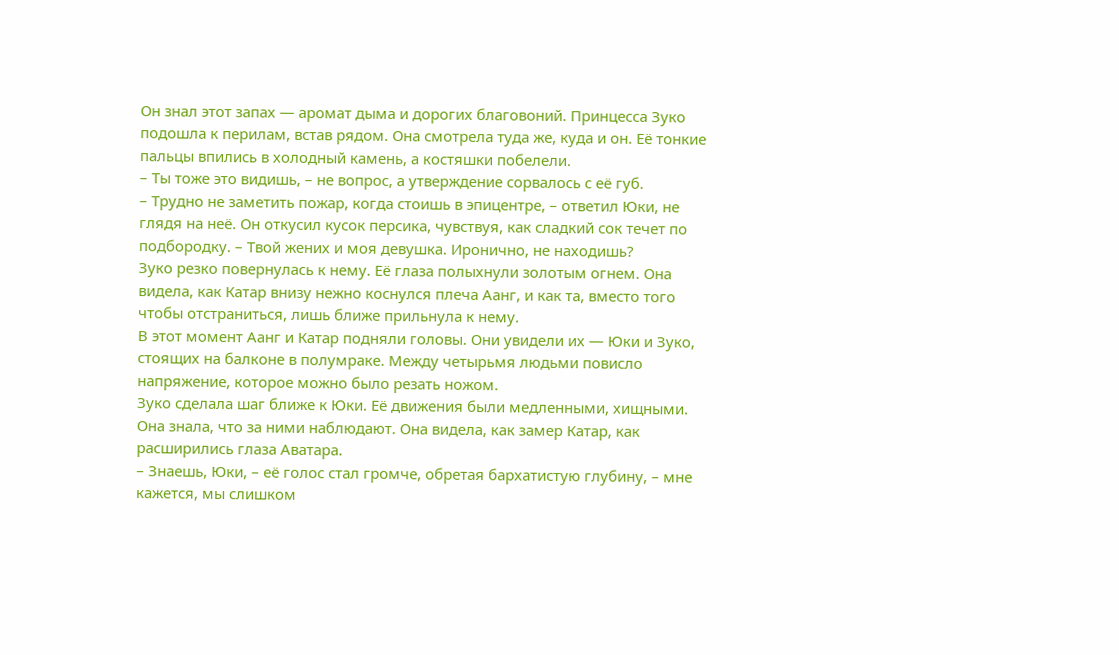Он знал этот запах — аромат дыма и дорогих благовоний. Принцесса Зуко подошла к перилам, встав рядом. Она смотрела туда же, куда и он. Её тонкие пальцы впились в холодный камень, а костяшки побелели.
– Ты тоже это видишь, – не вопрос, а утверждение сорвалось с её губ.
– Трудно не заметить пожар, когда стоишь в эпицентре, – ответил Юки, не глядя на неё. Он откусил кусок персика, чувствуя, как сладкий сок течет по подбородку. – Твой жених и моя девушка. Иронично, не находишь?
Зуко резко повернулась к нему. Её глаза полыхнули золотым огнем. Она видела, как Катар внизу нежно коснулся плеча Аанг, и как та, вместо того чтобы отстраниться, лишь ближе прильнула к нему.
В этот момент Аанг и Катар подняли головы. Они увидели их — Юки и Зуко, стоящих на балконе в полумраке. Между четырьмя людьми повисло напряжение, которое можно было резать ножом.
Зуко сделала шаг ближе к Юки. Её движения были медленными, хищными. Она знала, что за ними наблюдают. Она видела, как замер Катар, как расширились глаза Аватара.
– Знаешь, Юки, – её голос стал громче, обретая бархатистую глубину, – мне кажется, мы слишком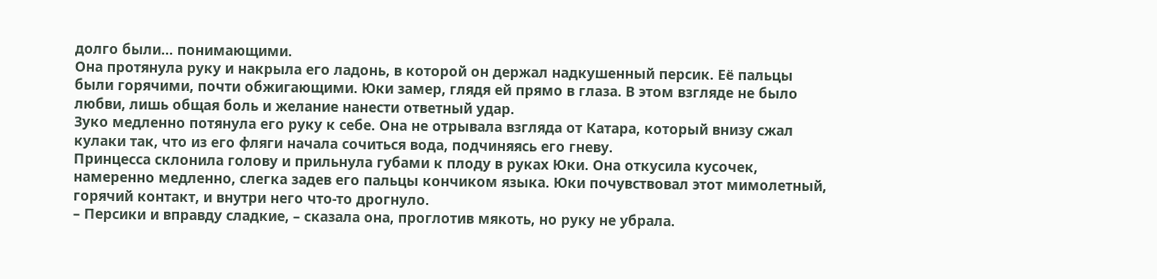долго были... понимающими.
Она протянула руку и накрыла его ладонь, в которой он держал надкушенный персик. Её пальцы были горячими, почти обжигающими. Юки замер, глядя ей прямо в глаза. В этом взгляде не было любви, лишь общая боль и желание нанести ответный удар.
Зуко медленно потянула его руку к себе. Она не отрывала взгляда от Катара, который внизу сжал кулаки так, что из его фляги начала сочиться вода, подчиняясь его гневу.
Принцесса склонила голову и прильнула губами к плоду в руках Юки. Она откусила кусочек, намеренно медленно, слегка задев его пальцы кончиком языка. Юки почувствовал этот мимолетный, горячий контакт, и внутри него что-то дрогнуло.
– Персики и вправду сладкие, – сказала она, проглотив мякоть, но руку не убрала.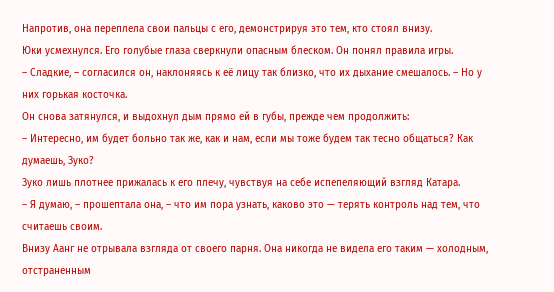Напротив, она переплела свои пальцы с его, демонстрируя это тем, кто стоял внизу.
Юки усмехнулся. Его голубые глаза сверкнули опасным блеском. Он понял правила игры.
– Сладкие, – согласился он, наклоняясь к её лицу так близко, что их дыхание смешалось. – Но у них горькая косточка.
Он снова затянулся, и выдохнул дым прямо ей в губы, прежде чем продолжить:
– Интересно, им будет больно так же, как и нам, если мы тоже будем так тесно общаться? Как думаешь, Зуко?
Зуко лишь плотнее прижалась к его плечу, чувствуя на себе испепеляющий взгляд Катара.
– Я думаю, – прошептала она, – что им пора узнать, каково это — терять контроль над тем, что считаешь своим.
Внизу Аанг не отрывала взгляда от своего парня. Она никогда не видела его таким — холодным, отстраненным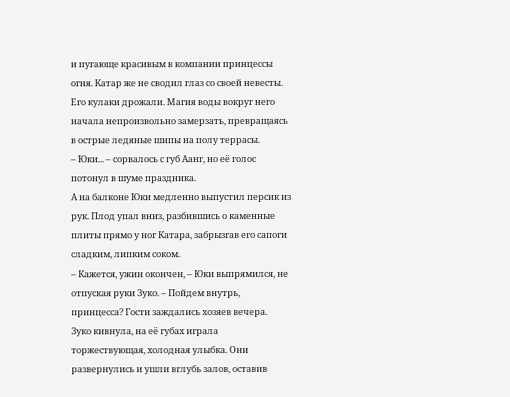и пугающе красивым в компании принцессы огня. Катар же не сводил глаз со своей невесты. Его кулаки дрожали. Магия воды вокруг него начала непроизвольно замерзать, превращаясь в острые ледяные шипы на полу террасы.
– Юки... – сорвалось с губ Аанг, но её голос потонул в шуме праздника.
А на балконе Юки медленно выпустил персик из рук. Плод упал вниз, разбившись о каменные плиты прямо у ног Катара, забрызгав его сапоги сладким, липким соком.
– Кажется, ужин окончен, – Юки выпрямился, не отпуская руки Зуко. – Пойдем внутрь, принцесса? Гости заждались хозяев вечера.
Зуко кивнула, на её губах играла торжествующая, холодная улыбка. Они развернулись и ушли вглубь залов, оставив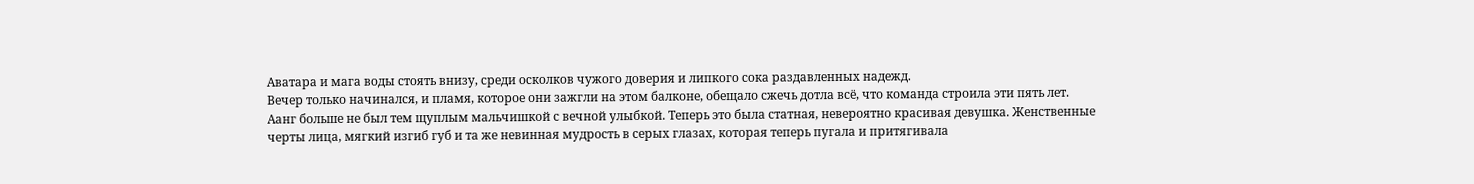Аватара и мага воды стоять внизу, среди осколков чужого доверия и липкого сока раздавленных надежд.
Вечер только начинался, и пламя, которое они зажгли на этом балконе, обещало сжечь дотла всё, что команда строила эти пять лет.
Аанг больше не был тем щуплым мальчишкой с вечной улыбкой. Теперь это была статная, невероятно красивая девушка. Женственные черты лица, мягкий изгиб губ и та же невинная мудрость в серых глазах, которая теперь пугала и притягивала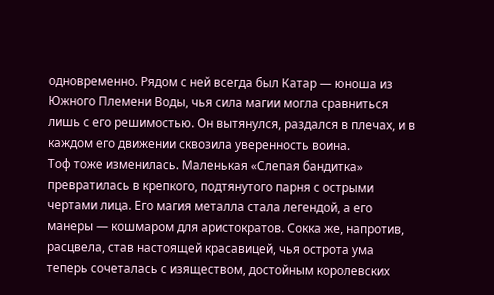одновременно. Рядом с ней всегда был Катар — юноша из Южного Племени Воды, чья сила магии могла сравниться лишь с его решимостью. Он вытянулся, раздался в плечах, и в каждом его движении сквозила уверенность воина.
Тоф тоже изменилась. Маленькая «Слепая бандитка» превратилась в крепкого, подтянутого парня с острыми чертами лица. Его магия металла стала легендой, а его манеры — кошмаром для аристократов. Сокка же, напротив, расцвела, став настоящей красавицей, чья острота ума теперь сочеталась с изяществом, достойным королевских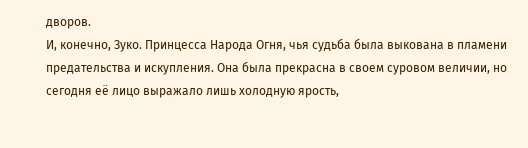дворов.
И, конечно, Зуко. Принцесса Народа Огня, чья судьба была выкована в пламени предательства и искупления. Она была прекрасна в своем суровом величии, но сегодня её лицо выражало лишь холодную ярость,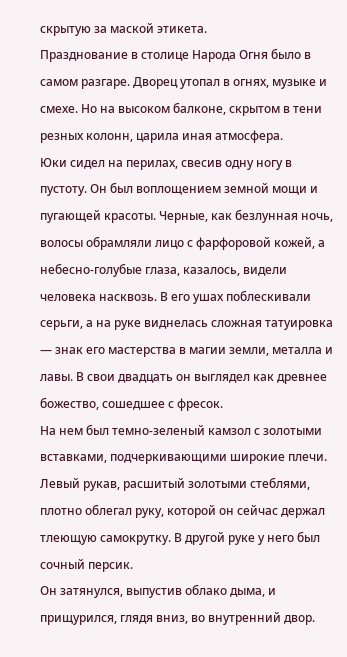скрытую за маской этикета.
Празднование в столице Народа Огня было в самом разгаре. Дворец утопал в огнях, музыке и смехе. Но на высоком балконе, скрытом в тени резных колонн, царила иная атмосфера.
Юки сидел на перилах, свесив одну ногу в пустоту. Он был воплощением земной мощи и пугающей красоты. Черные, как безлунная ночь, волосы обрамляли лицо с фарфоровой кожей, а небесно-голубые глаза, казалось, видели человека насквозь. В его ушах поблескивали серьги, а на руке виднелась сложная татуировка — знак его мастерства в магии земли, металла и лавы. В свои двадцать он выглядел как древнее божество, сошедшее с фресок.
На нем был темно-зеленый камзол с золотыми вставками, подчеркивающими широкие плечи. Левый рукав, расшитый золотыми стеблями, плотно облегал руку, которой он сейчас держал тлеющую самокрутку. В другой руке у него был сочный персик.
Он затянулся, выпустив облако дыма, и прищурился, глядя вниз, во внутренний двор.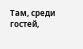Там, среди гостей,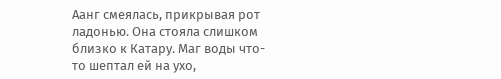Аанг смеялась, прикрывая рот ладонью. Она стояла слишком близко к Катару. Маг воды что-то шептал ей на ухо,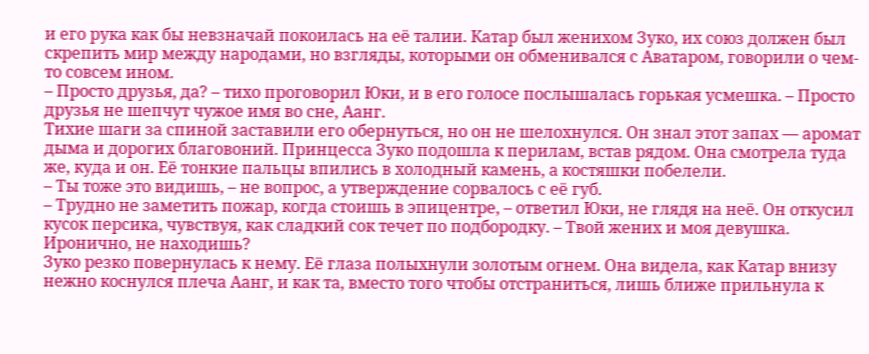и его рука как бы невзначай покоилась на её талии. Катар был женихом Зуко, их союз должен был скрепить мир между народами, но взгляды, которыми он обменивался с Аватаром, говорили о чем-то совсем ином.
– Просто друзья, да? – тихо проговорил Юки, и в его голосе послышалась горькая усмешка. – Просто друзья не шепчут чужое имя во сне, Аанг.
Тихие шаги за спиной заставили его обернуться, но он не шелохнулся. Он знал этот запах — аромат дыма и дорогих благовоний. Принцесса Зуко подошла к перилам, встав рядом. Она смотрела туда же, куда и он. Её тонкие пальцы впились в холодный камень, а костяшки побелели.
– Ты тоже это видишь, – не вопрос, а утверждение сорвалось с её губ.
– Трудно не заметить пожар, когда стоишь в эпицентре, – ответил Юки, не глядя на неё. Он откусил кусок персика, чувствуя, как сладкий сок течет по подбородку. – Твой жених и моя девушка. Иронично, не находишь?
Зуко резко повернулась к нему. Её глаза полыхнули золотым огнем. Она видела, как Катар внизу нежно коснулся плеча Аанг, и как та, вместо того чтобы отстраниться, лишь ближе прильнула к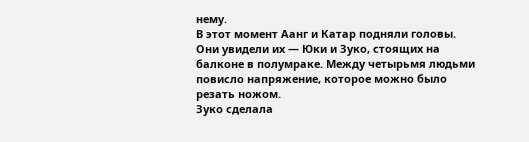нему.
В этот момент Аанг и Катар подняли головы. Они увидели их — Юки и Зуко, стоящих на балконе в полумраке. Между четырьмя людьми повисло напряжение, которое можно было резать ножом.
Зуко сделала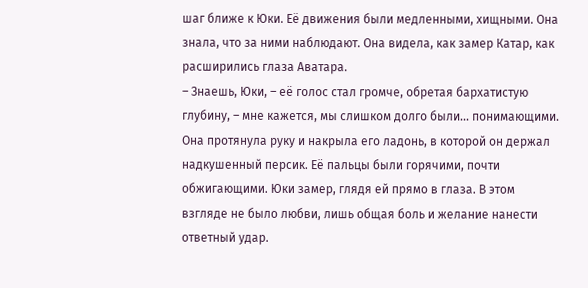шаг ближе к Юки. Её движения были медленными, хищными. Она знала, что за ними наблюдают. Она видела, как замер Катар, как расширились глаза Аватара.
– Знаешь, Юки, – её голос стал громче, обретая бархатистую глубину, – мне кажется, мы слишком долго были... понимающими.
Она протянула руку и накрыла его ладонь, в которой он держал надкушенный персик. Её пальцы были горячими, почти обжигающими. Юки замер, глядя ей прямо в глаза. В этом взгляде не было любви, лишь общая боль и желание нанести ответный удар.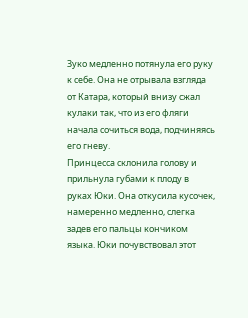Зуко медленно потянула его руку к себе. Она не отрывала взгляда от Катара, который внизу сжал кулаки так, что из его фляги начала сочиться вода, подчиняясь его гневу.
Принцесса склонила голову и прильнула губами к плоду в руках Юки. Она откусила кусочек, намеренно медленно, слегка задев его пальцы кончиком языка. Юки почувствовал этот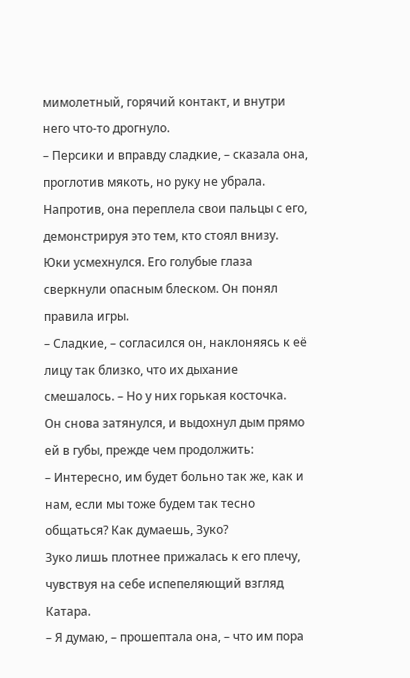мимолетный, горячий контакт, и внутри него что-то дрогнуло.
– Персики и вправду сладкие, – сказала она, проглотив мякоть, но руку не убрала. Напротив, она переплела свои пальцы с его, демонстрируя это тем, кто стоял внизу.
Юки усмехнулся. Его голубые глаза сверкнули опасным блеском. Он понял правила игры.
– Сладкие, – согласился он, наклоняясь к её лицу так близко, что их дыхание смешалось. – Но у них горькая косточка.
Он снова затянулся, и выдохнул дым прямо ей в губы, прежде чем продолжить:
– Интересно, им будет больно так же, как и нам, если мы тоже будем так тесно общаться? Как думаешь, Зуко?
Зуко лишь плотнее прижалась к его плечу, чувствуя на себе испепеляющий взгляд Катара.
– Я думаю, – прошептала она, – что им пора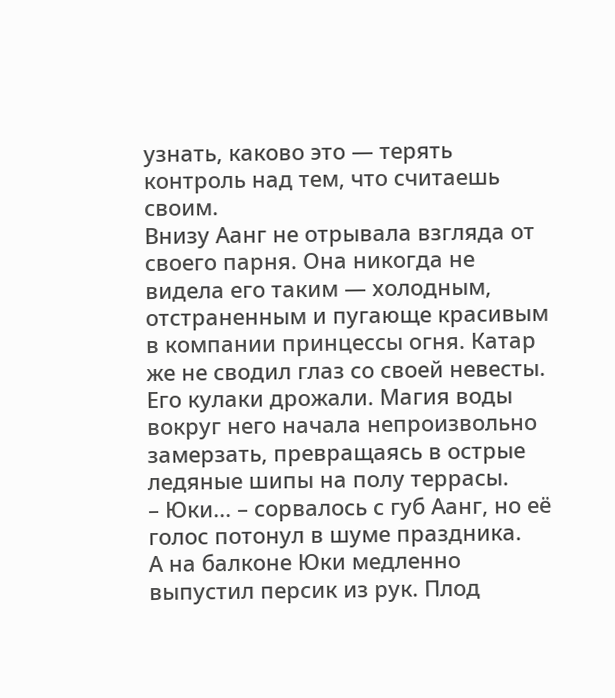узнать, каково это — терять контроль над тем, что считаешь своим.
Внизу Аанг не отрывала взгляда от своего парня. Она никогда не видела его таким — холодным, отстраненным и пугающе красивым в компании принцессы огня. Катар же не сводил глаз со своей невесты. Его кулаки дрожали. Магия воды вокруг него начала непроизвольно замерзать, превращаясь в острые ледяные шипы на полу террасы.
– Юки... – сорвалось с губ Аанг, но её голос потонул в шуме праздника.
А на балконе Юки медленно выпустил персик из рук. Плод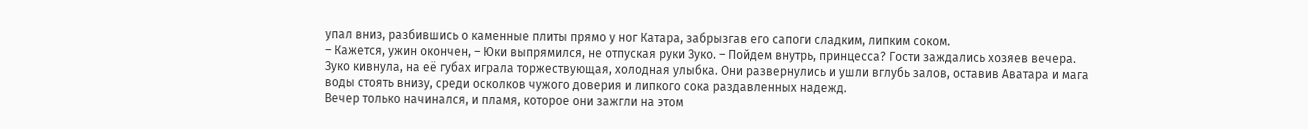упал вниз, разбившись о каменные плиты прямо у ног Катара, забрызгав его сапоги сладким, липким соком.
– Кажется, ужин окончен, – Юки выпрямился, не отпуская руки Зуко. – Пойдем внутрь, принцесса? Гости заждались хозяев вечера.
Зуко кивнула, на её губах играла торжествующая, холодная улыбка. Они развернулись и ушли вглубь залов, оставив Аватара и мага воды стоять внизу, среди осколков чужого доверия и липкого сока раздавленных надежд.
Вечер только начинался, и пламя, которое они зажгли на этом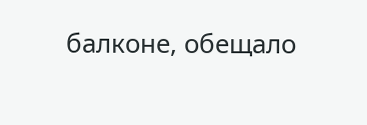балконе, обещало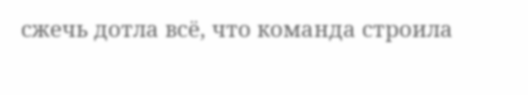сжечь дотла всё, что команда строила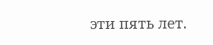эти пять лет.